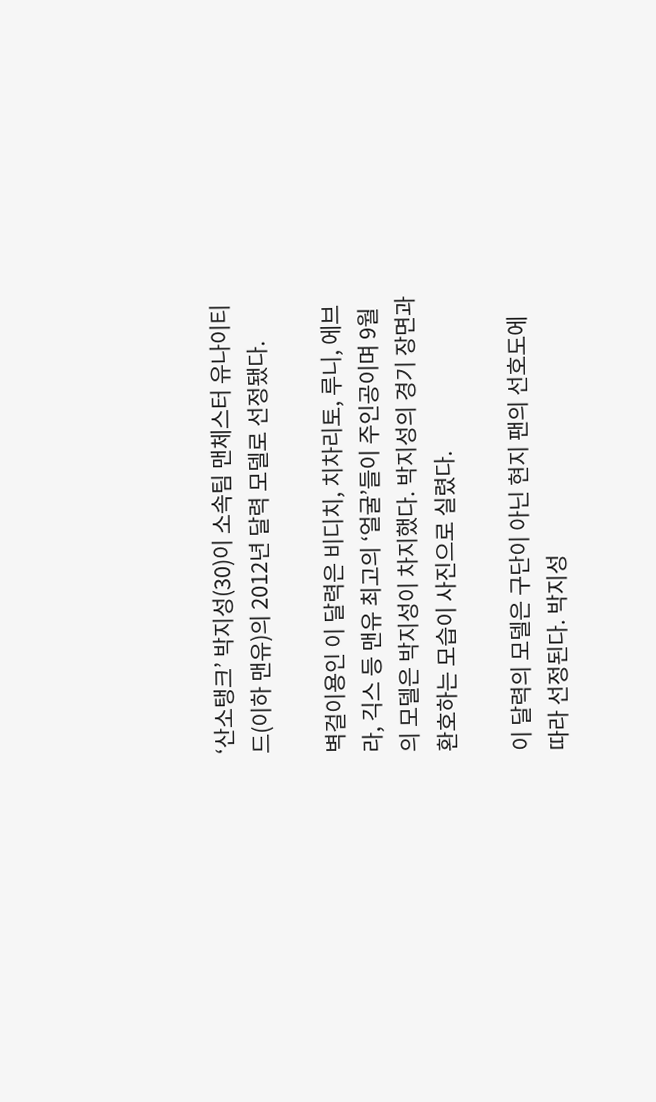‘산소탱크’ 박지성(30)이 소속팀 맨체스터 유나이티드(이하 맨유)의 2012년 달력 모델로 선정됐다.

벽걸이용인 이 달력은 비디치, 치차리토, 루니, 에브라, 긱스 등 맨유 최고의 ‘얼굴’들이 주인공이며 9월의 모델은 박지성이 차지했다. 박지성의 경기 장면과 환호하는 모습이 사진으로 실렸다.

이 달력의 모델은 구단이 아닌 현지 팬의 선호도에 따라 선정된다. 박지성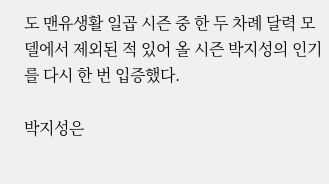도 맨유생활 일곱 시즌 중 한 두 차례 달력 모델에서 제외된 적 있어 올 시즌 박지성의 인기를 다시 한 번 입증했다.

박지성은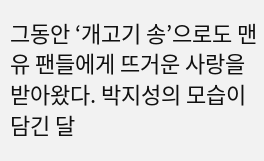그동안 ‘개고기 송’으로도 맨유 팬들에게 뜨거운 사랑을 받아왔다. 박지성의 모습이 담긴 달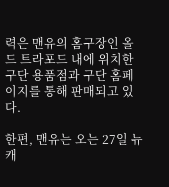력은 맨유의 홈구장인 올드 트라포드 내에 위치한 구단 용품점과 구단 홈페이지를 통해 판매되고 있다.

한편, 맨유는 오는 27일 뉴캐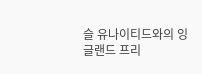슬 유나이티드와의 잉글랜드 프리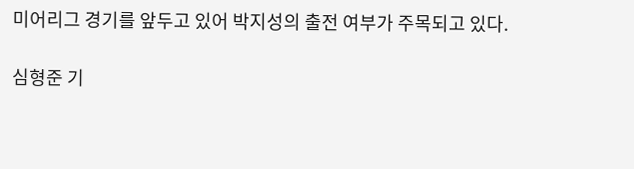미어리그 경기를 앞두고 있어 박지성의 출전 여부가 주목되고 있다.

심형준 기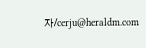자/cerju@heraldm.com